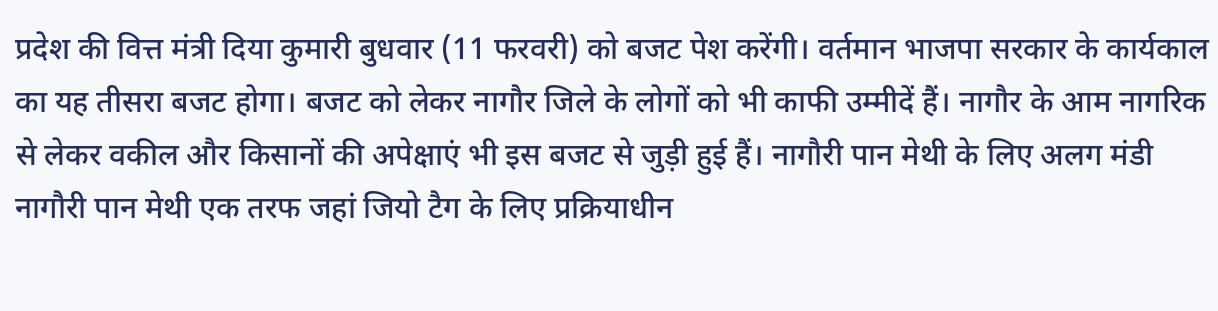प्रदेश की वित्त मंत्री दिया कुमारी बुधवार (11 फरवरी) को बजट पेश करेंगी। वर्तमान भाजपा सरकार के कार्यकाल का यह तीसरा बजट होगा। बजट को लेकर नागौर जिले के लोगों को भी काफी उम्मीदें हैं। नागौर के आम नागरिक से लेकर वकील और किसानों की अपेक्षाएं भी इस बजट से जुड़ी हुई हैं। नागौरी पान मेथी के लिए अलग मंडी नागौरी पान मेथी एक तरफ जहां जियो टैग के लिए प्रक्रियाधीन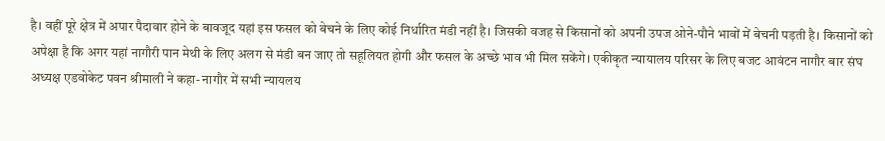है। वहीं पूरे क्षेत्र में अपार पैदावार होने के बावजूद यहां इस फसल को बेचने के लिए कोई निर्धारित मंडी नहीं है। जिसकी वजह से किसानों को अपनी उपज ओने-पौने भावों में बेचनी पड़ती है। किसानों को अपेक्षा है कि अगर यहां नागौरी पान मेथी के लिए अलग से मंडी बन जाए तो सहूलियत होगी और फसल के अच्छे भाव भी मिल सकेंगे। एकीकृत न्यायालय परिसर के लिए बजट आवंटन नागौर बार संघ अध्यक्ष एडवोकेट पवन श्रीमाली ने कहा- नागौर में सभी न्यायलय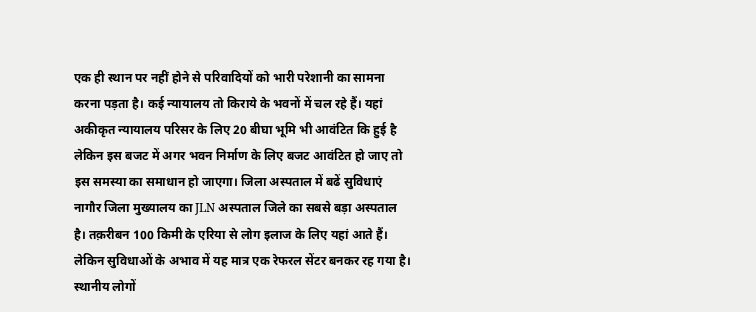एक ही स्थान पर नहीं होने से परिवादियों को भारी परेशानी का सामना करना पड़ता है। कई न्यायालय तो किराये के भवनों में चल रहे हैं। यहां अकीकृत न्यायालय परिसर के लिए 20 बीघा भूमि भी आवंटित कि हुई है लेकिन इस बजट में अगर भवन निर्माण के लिए बजट आवंटित हो जाए तो इस समस्या का समाधान हो जाएगा। जिला अस्पताल में बढें सुविधाएं नागौर जिला मुख्यालय का JLN अस्पताल जिले का सबसे बड़ा अस्पताल है। तक़रीबन 100 किमी के एरिया से लोग इलाज के लिए यहां आते हैं। लेकिन सुविधाओं के अभाव में यह मात्र एक रेफरल सेंटर बनकर रह गया है। स्थानीय लोगों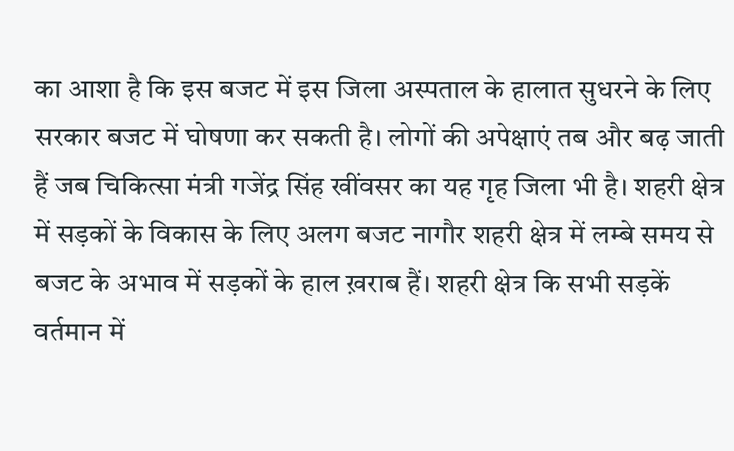का आशा है कि इस बजट में इस जिला अस्पताल के हालात सुधरने के लिए सरकार बजट में घोषणा कर सकती है। लोगों की अपेक्षाएं तब और बढ़ जाती हैं जब चिकित्सा मंत्री गजेंद्र सिंह खींवसर का यह गृह जिला भी है। शहरी क्षेत्र में सड़कों के विकास के लिए अलग बजट नागौर शहरी क्षेत्र में लम्बे समय से बजट के अभाव में सड़कों के हाल ख़राब हैं। शहरी क्षेत्र कि सभी सड़कें वर्तमान में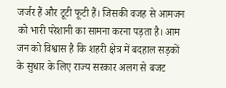जर्जर हैं और टूटी फूटी हैं। जिसकी वजह से आमजन को भारी परेशानी का सामना करना पड़ता है। आम जन को विश्वास है कि शहरी क्षेत्र में बदहाल सड़कों के सुधार के लिए राज्य सरकार अलग से बजट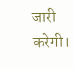जारी करेगी।